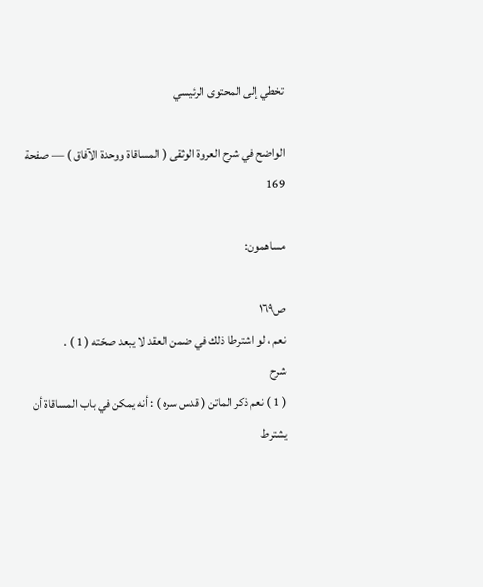تخطي إلى المحتوى الرئيسي

الواضح في شرح العروة الوثقى ( المساقاة ووحدة الآفاق ) — صفحة 169

مساهمون:

ص١٦٩
نعم ، لو اشترطا ذلك في ضمن العقد لا يبعد صحّته ( 1 ) .
شرح
( 1 ) نعم ذكر الماتن ( قدس سره ) : أنه يمكن في باب المساقاة أن يشترط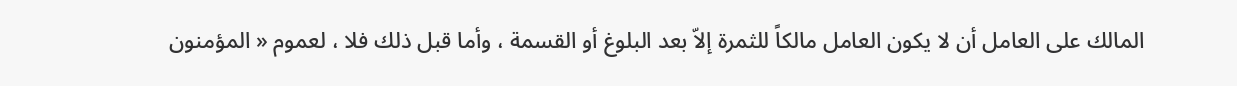المالك على العامل أن لا يكون العامل مالكاً للثمرة إلاّ بعد البلوغ أو القسمة ، وأما قبل ذلك فلا ، لعموم « المؤمنون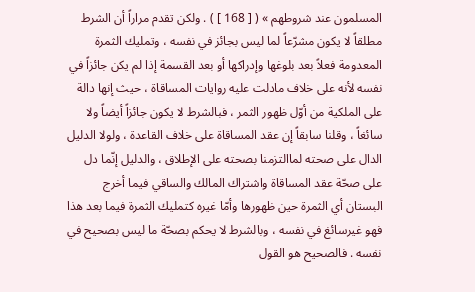المسلمون عند شروطهم » ( [ 168 ] ) . ولكن تقدم مراراً أن الشرط مطلقاً لا يكون مشرّعاً لما ليس بجائز في نفسه ، وتمليك الثمرة المعدومة فعلاً بعد بلوغها وإدراكها أو بعد القسمة إذا لم يكن جائزاً في نفسه لأنه على خلاف مادلت عليه روايات المساقاة ، حيث إنها دالة على الملكية من أوّل ظهور الثمر ، فبالشرط لا يكون جائزاً أيضاً ولا سائغاً ، وقلنا سابقاً إن عقد المساقاة على خلاف القاعدة ، ولولا الدليل الدال على صحته لماالتزمنا بصحته على الإطلاق ، والدليل إنّما دل على صحّة عقد المساقاة واشتراك المالك والساقي فيما أخرج البستان أي الثمرة حين ظهورها وأمّا غيره كتمليك الثمرة فيما بعد هذا فهو غيرسائغ في نفسه ، وبالشرط لا يحكم بصحّة ما ليس بصحيح في نفسه . فالصحيح هو القول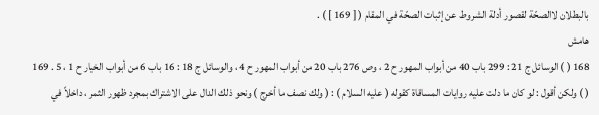بالبطلان لاالصحّة لقصور أدلة الشروط عن إثبات الصحّة في المقام ( [ 169 ] ) .
هامش
168 ( ) الوسائل ج 21 : 299 باب 40 من أبواب المهور ح 2 ، وص 276 باب 20 من أبواب المهور ح 4 ، والوسائل ج 18 : 16 باب 6 من أبواب الخيار ح 1 ، 5 . 169 ( ) ولكن أقول : لو كان ما دلت عليه روايات المساقاة كقوله ( عليه السلام ) : ( ولك نصف ما أخرج ) ونحو ذلك الدال على الاشتراك بمجرد ظهور الثمر ، داخلاً في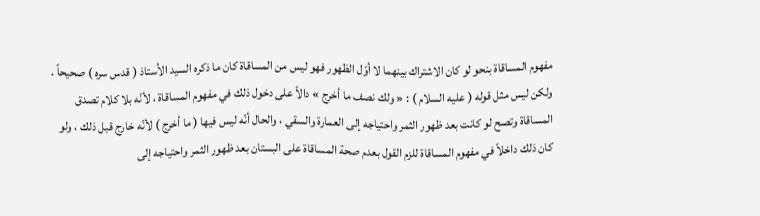مفهوم المساقاة بنحو لو كان الاشتراك بينهما لا أوّل الظهور فهو ليس من المساقاة كان ما ذكره السيد الاُستاذ ( قدس سره ) صحيحاً . ولكن ليس مثل قوله ( عليه السلام ) : « ولك نصف ما أخرج » دالاً على دخول ذلك في مفهوم المساقاة ، لأنّه بلا كلام تصدق المساقاة وتصح لو كانت بعد ظهور الثمر واحتياجه إلى العمارة والسقي ، والحال أنّه ليس فيها ( ما أخرج ) لأنّه خارج قبل ذلك ، ولو كان ذلك داخلاً في مفهوم المساقاة للزم القول بعدم صحة المساقاة على البستان بعد ظهور الثمر واحتياجه إلى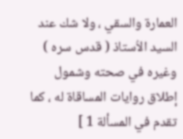العمارة والسقي ، ولا شك عند السيد الاُستاذ ( قدس سره ) وغيره في صحته وشمول إطلاق روايات المساقاة له ، كما تقدم في المسألة 1 ]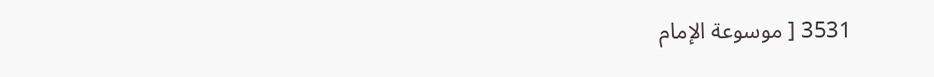3531 [ موسوعة الإمام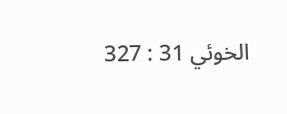الخوئي 31 : 327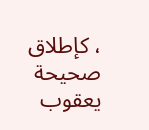، كإطلاق صحيحة يعقوب